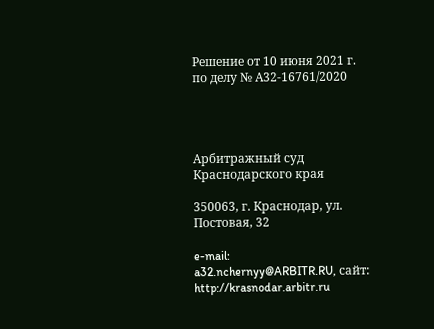Решение от 10 июня 2021 г. по делу № А32-16761/2020




Арбитражный суд Краснодарского края

350063, г. Краснодар, ул. Постовая, 32

e-mail: a32.nchernyy@ARBITR.RU, сайт: http://krasnodar.arbitr.ru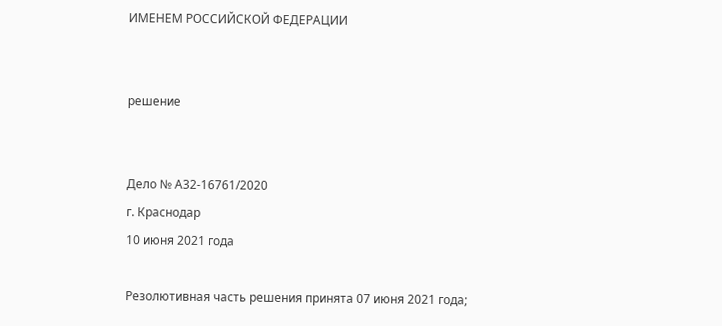ИМЕНЕМ РОССИЙСКОЙ ФЕДЕРАЦИИ


решение


Дело № А32-16761/2020
г. Краснодар
10 июня 2021 года

Резолютивная часть решения принята 07 июня 2021 года;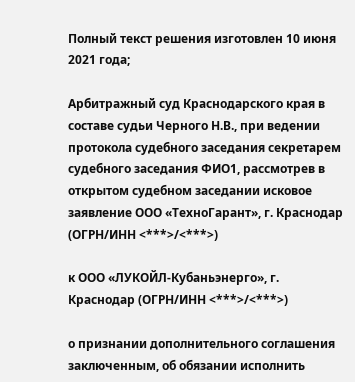Полный текст решения изготовлен 10 июня 2021 года;

Арбитражный суд Краснодарского края в составе судьи Черного Н.В., при ведении протокола судебного заседания секретарем судебного заседания ФИО1, рассмотрев в открытом судебном заседании исковое заявление ООО «ТехноГарант», г. Краснодар (ОГРН/ИНН <***>/<***>)

к ООО «ЛУКОЙЛ-Кубаньэнерго», г. Краснодар (ОГРН/ИНН <***>/<***>)

о признании дополнительного соглашения заключенным, об обязании исполнить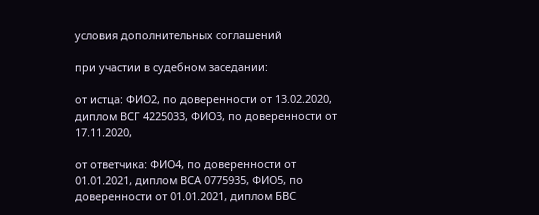условия дополнительных соглашений

при участии в судебном заседании:

от истца: ФИО2, по доверенности от 13.02.2020, диплом ВСГ 4225033, ФИО3, по доверенности от 17.11.2020,

от ответчика: ФИО4, по доверенности от 01.01.2021, диплом ВСА 0775935, ФИО5, по доверенности от 01.01.2021, диплом БВС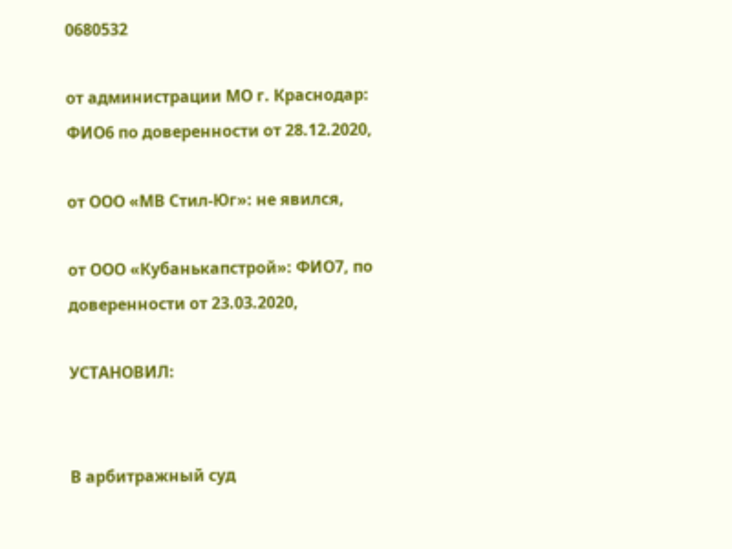0680532

от администрации МО г. Краснодар: ФИО6 по доверенности от 28.12.2020,

от ООО «МВ Стил-Юг»: не явился,

от ООО «Кубанькапстрой»: ФИО7, по доверенности от 23.03.2020,

УСТАНОВИЛ:


В арбитражный суд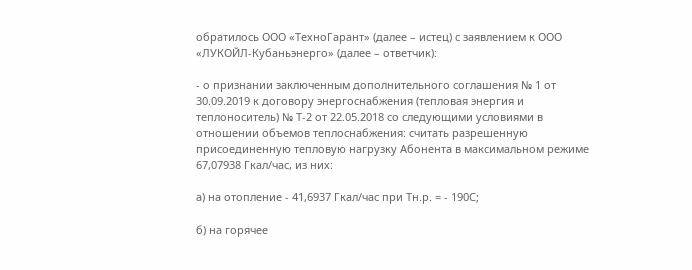обратилось ООО «ТехноГарант» (далее – истец) с заявлением к ООО «ЛУКОЙЛ-Кубаньэнерго» (далее – ответчик):

- о признании заключенным дополнительного соглашения № 1 от 30.09.2019 к договору энергоснабжения (тепловая энергия и теплоноситель) № Т-2 от 22.05.2018 со следующими условиями в отношении объемов теплоснабжения: считать разрешенную присоединенную тепловую нагрузку Абонента в максимальном режиме 67,07938 Гкал/час, из них:

а) на отопление - 41,6937 Гкал/час при Тн.р. = - 190С;

б) на горячее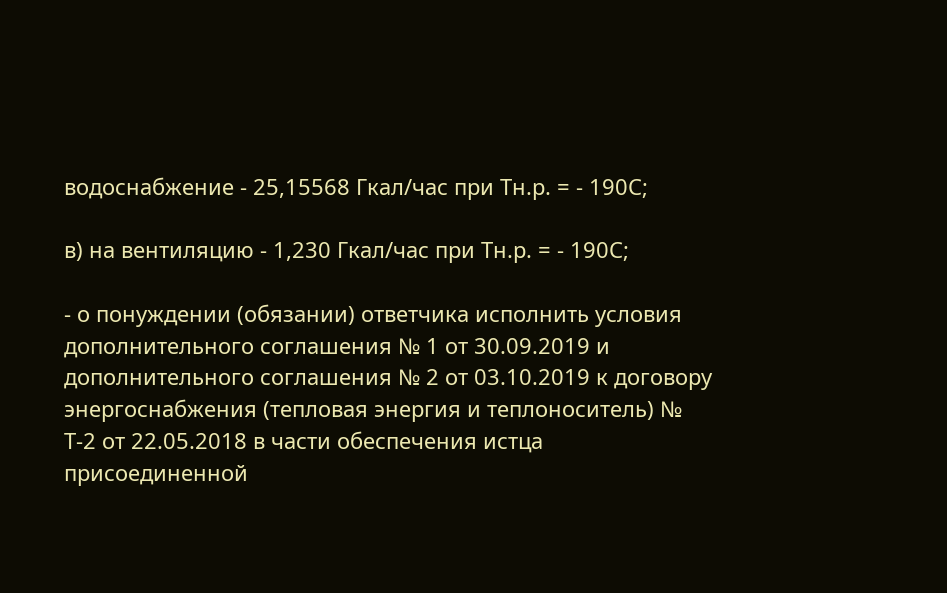водоснабжение - 25,15568 Гкал/час при Тн.р. = - 190С;

в) на вентиляцию - 1,230 Гкал/час при Тн.р. = - 190С;

- о понуждении (обязании) ответчика исполнить условия дополнительного соглашения № 1 от 30.09.2019 и дополнительного соглашения № 2 от 03.10.2019 к договору энергоснабжения (тепловая энергия и теплоноситель) № Т-2 от 22.05.2018 в части обеспечения истца присоединенной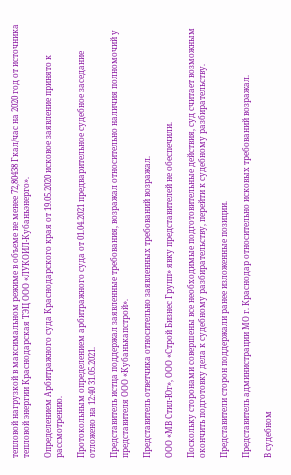тепловой нагрузкой в максимальном режиме в объеме не менее 72,80438 Гкал/час на 2020 год от источника тепловой энергии Краснодарская ТЭЦ ООО «ЛУКОИЛ-Кубаньэнерго».

Определением Арбитражного суда Краснодарского края от 19.05.2020 исковое заявление принято к рассмотрению.

Протокольным определением арбитражного суда от 01.04.2021 предварительное судебное заседание отложено на 12:40 31.05.2021.

Представитель истца поддержал заявленные требования, возражал относительно наличия полномочий у представителя ООО «Кубанькапстрой».

Представитель ответчика относительно заявленных требований возражал.

ООО «МВ Стил-Юг», ООО «Строй Бизнес Групп» явку представителей не обеспечили.

Поскольку сторонами совершены все необходимые подготовительные действия, суд считает возможным окончить подготовку дела к судебному разбирательству, перейти к судебному разбирательству.

Представители сторон поддержали ранее изложенные позиции.

Представитель администрации МО г. Краснодар относительно исковых требований возражал.

В судебном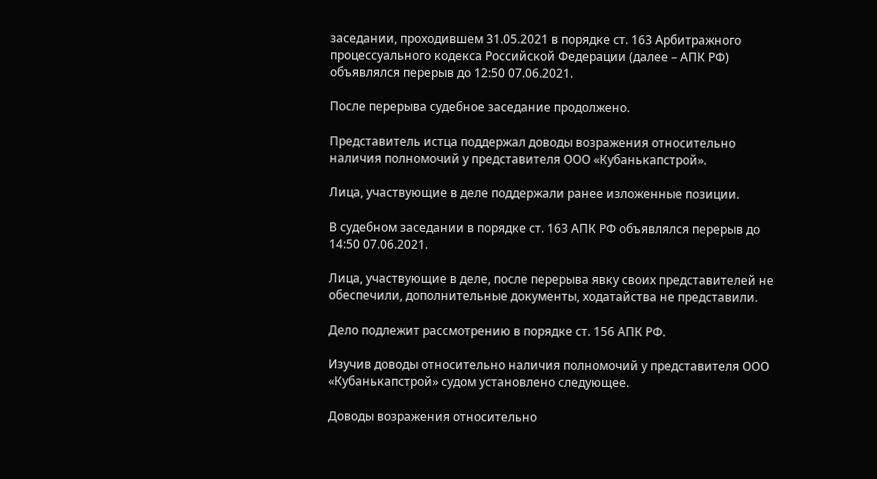заседании, проходившем 31.05.2021 в порядке ст. 163 Арбитражного процессуального кодекса Российской Федерации (далее – АПК РФ) объявлялся перерыв до 12:50 07.06.2021.

После перерыва судебное заседание продолжено.

Представитель истца поддержал доводы возражения относительно наличия полномочий у представителя ООО «Кубанькапстрой».

Лица, участвующие в деле поддержали ранее изложенные позиции.

В судебном заседании в порядке ст. 163 АПК РФ объявлялся перерыв до 14:50 07.06.2021.

Лица, участвующие в деле, после перерыва явку своих представителей не обеспечили, дополнительные документы, ходатайства не представили.

Дело подлежит рассмотрению в порядке ст. 156 АПК РФ.

Изучив доводы относительно наличия полномочий у представителя ООО «Кубанькапстрой» судом установлено следующее.

Доводы возражения относительно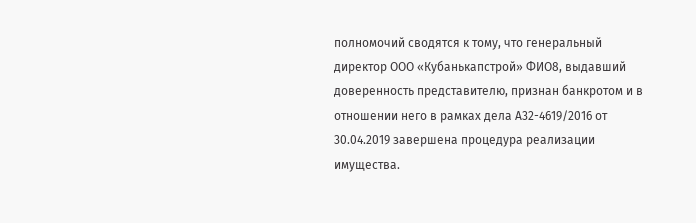полномочий сводятся к тому, что генеральный директор ООО «Кубанькапстрой» ФИО8, выдавший доверенность представителю, признан банкротом и в отношении него в рамках дела А32-4619/2016 от 30.04.2019 завершена процедура реализации имущества.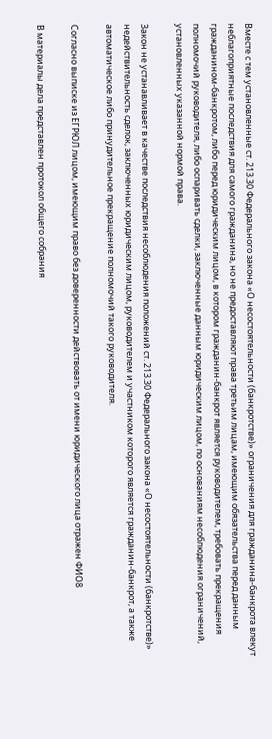Вместе с тем установленные ст. 213.30 Федерального закона «О несостоятельности (банкротстве)» ограничения для гражданина-банкрота влекут неблагоприятные последствия для самого гражданина, но не предоставляют права третьим лицам, имеющим обязательства перед данным гражданином-банкротом, либо перед юридическим лицом, в котором гражданин-банкрот является руководителем, требовать прекращения полномочий руководителя, либо оспаривать сделки, заключенные данным юридическим лицом, по основаниям несоблюдения ограничений, установленных указанной нормой права.

Закон не устанавливает в качестве последствия несоблюдения положений ст. 213.30 Федерального закона «О несостоятельности (банкротстве)» недействительность сделок, заключенных юридическим лицом, руководителем и участником которого является гражданин-банкрот, а также автоматическое либо принудительное прекращение полномочий такого руководителя.

Согласно выписке из ЕГРЮЛ лицом, имеющим право без доверенности действовать от имени юридического лица отражен ФИО8

В материалы дела представлен протокол общего собрания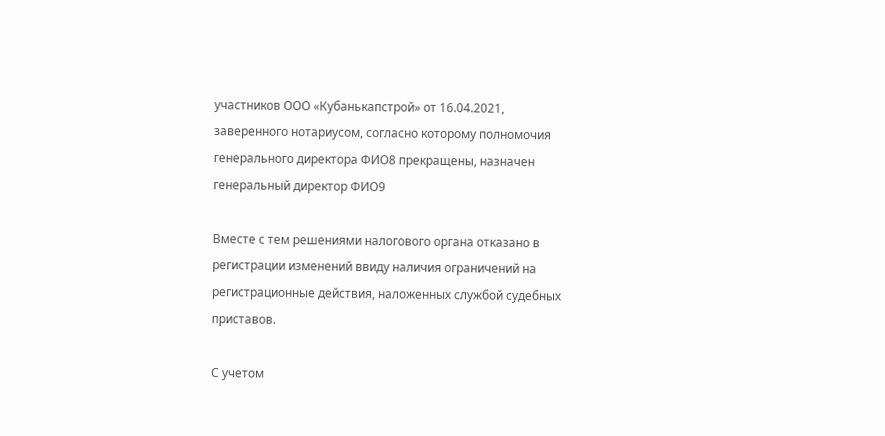участников ООО «Кубанькапстрой» от 16.04.2021, заверенного нотариусом, согласно которому полномочия генерального директора ФИО8 прекращены, назначен генеральный директор ФИО9

Вместе с тем решениями налогового органа отказано в регистрации изменений ввиду наличия ограничений на регистрационные действия, наложенных службой судебных приставов.

С учетом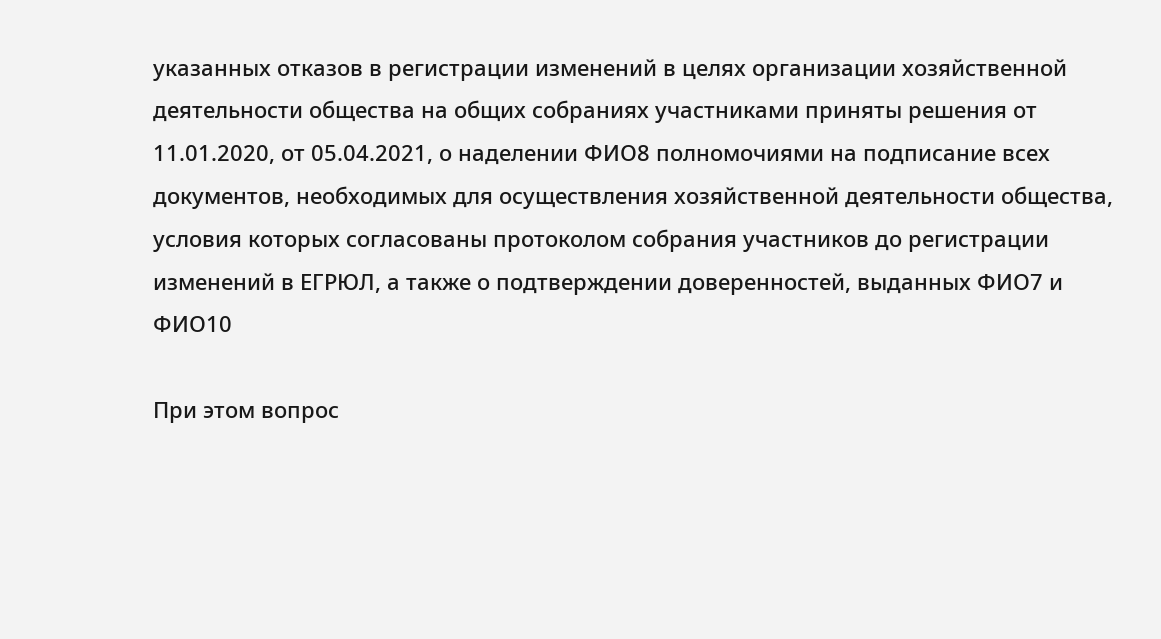указанных отказов в регистрации изменений в целях организации хозяйственной деятельности общества на общих собраниях участниками приняты решения от 11.01.2020, от 05.04.2021, о наделении ФИО8 полномочиями на подписание всех документов, необходимых для осуществления хозяйственной деятельности общества, условия которых согласованы протоколом собрания участников до регистрации изменений в ЕГРЮЛ, а также о подтверждении доверенностей, выданных ФИО7 и ФИО10

При этом вопрос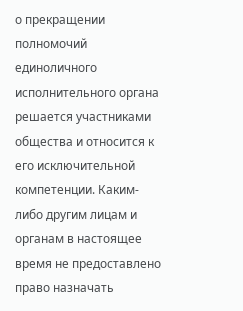о прекращении полномочий единоличного исполнительного органа решается участниками общества и относится к его исключительной компетенции. Каким-либо другим лицам и органам в настоящее время не предоставлено право назначать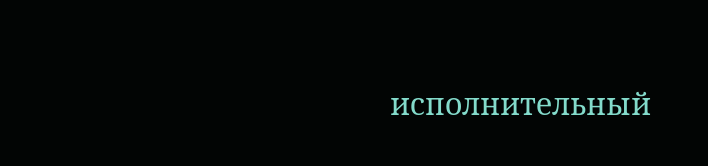исполнительный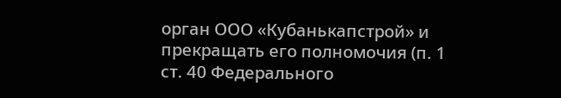орган ООО «Кубанькапстрой» и прекращать его полномочия (п. 1 ст. 40 Федерального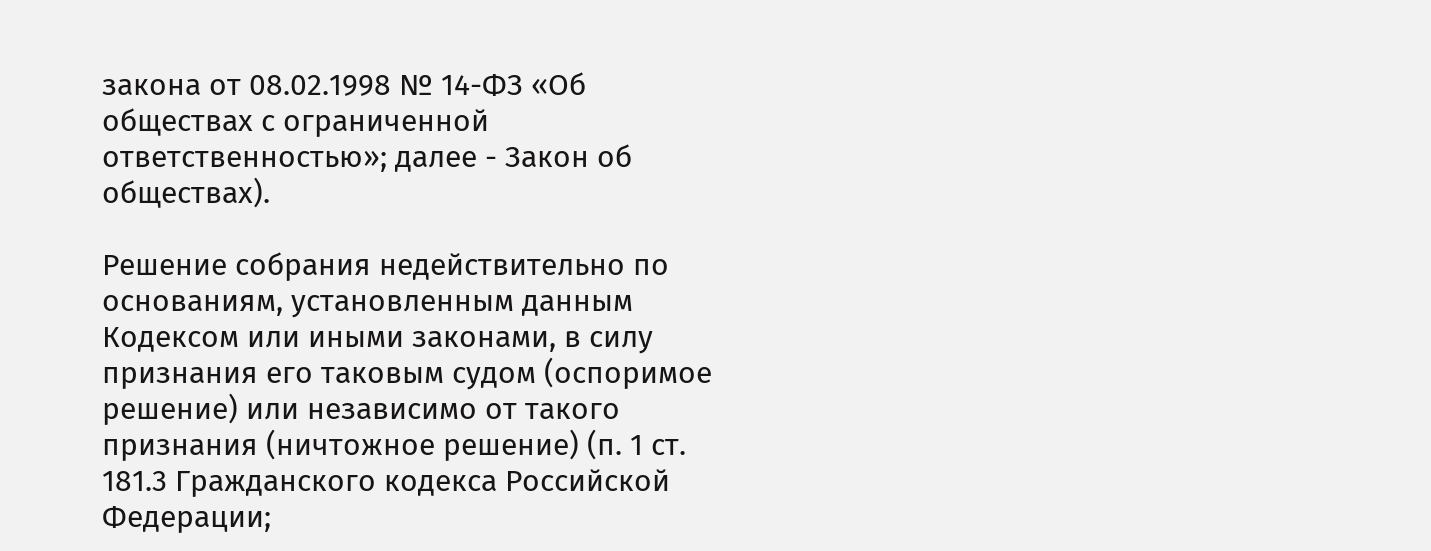закона от 08.02.1998 № 14-ФЗ «Об обществах с ограниченной ответственностью»; далее - Закон об обществах).

Решение собрания недействительно по основаниям, установленным данным Кодексом или иными законами, в силу признания его таковым судом (оспоримое решение) или независимо от такого признания (ничтожное решение) (п. 1 ст. 181.3 Гражданского кодекса Российской Федерации;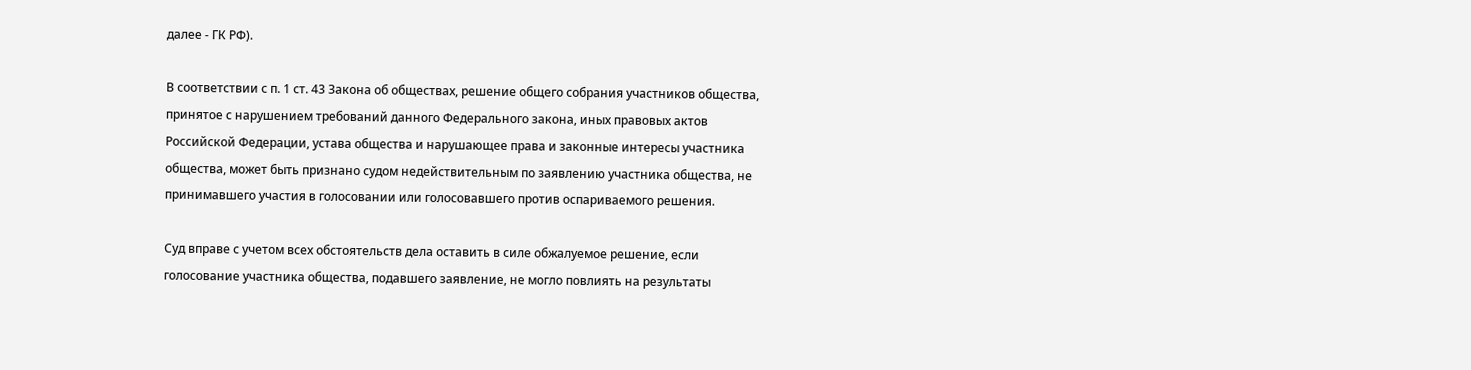далее - ГК РФ).

В соответствии с п. 1 ст. 43 Закона об обществах, решение общего собрания участников общества, принятое с нарушением требований данного Федерального закона, иных правовых актов Российской Федерации, устава общества и нарушающее права и законные интересы участника общества, может быть признано судом недействительным по заявлению участника общества, не принимавшего участия в голосовании или голосовавшего против оспариваемого решения.

Суд вправе с учетом всех обстоятельств дела оставить в силе обжалуемое решение, если голосование участника общества, подавшего заявление, не могло повлиять на результаты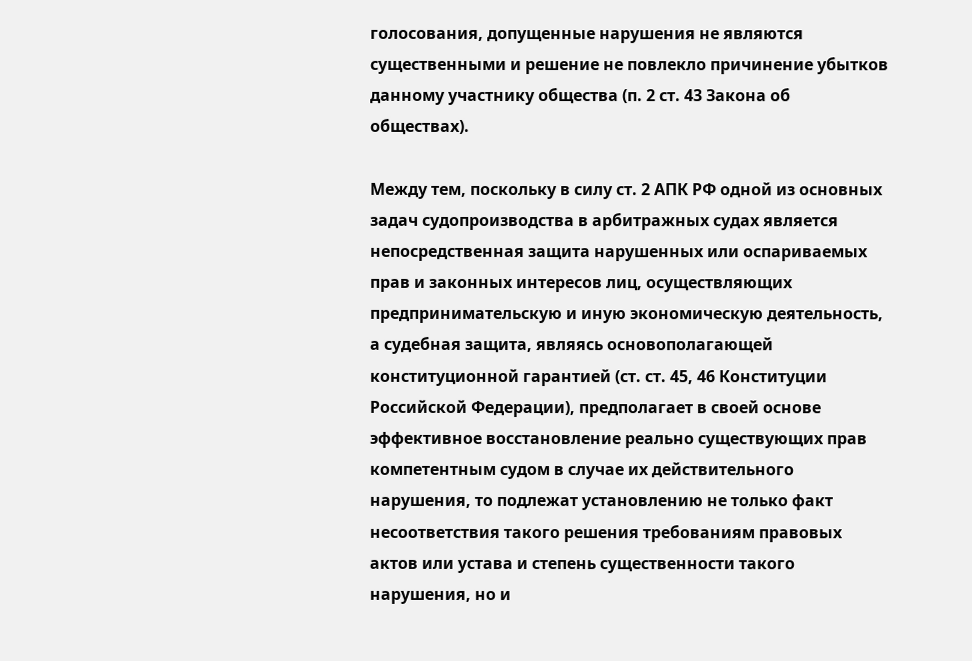голосования, допущенные нарушения не являются существенными и решение не повлекло причинение убытков данному участнику общества (п. 2 ст. 43 Закона об обществах).

Между тем, поскольку в силу ст. 2 АПК РФ одной из основных задач судопроизводства в арбитражных судах является непосредственная защита нарушенных или оспариваемых прав и законных интересов лиц, осуществляющих предпринимательскую и иную экономическую деятельность, а судебная защита, являясь основополагающей конституционной гарантией (ст. ст. 45, 46 Конституции Российской Федерации), предполагает в своей основе эффективное восстановление реально существующих прав компетентным судом в случае их действительного нарушения, то подлежат установлению не только факт несоответствия такого решения требованиям правовых актов или устава и степень существенности такого нарушения, но и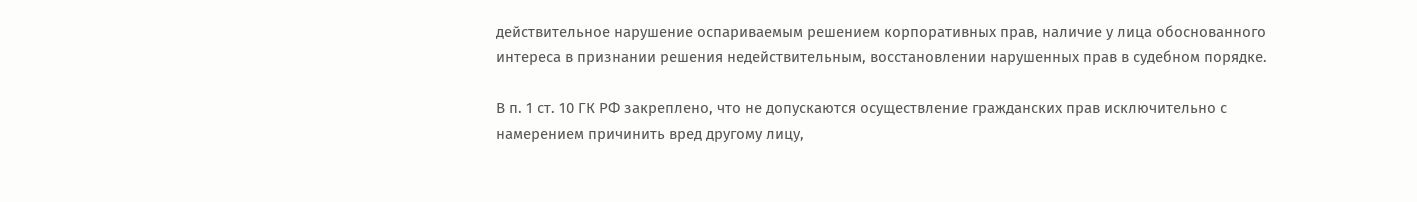действительное нарушение оспариваемым решением корпоративных прав, наличие у лица обоснованного интереса в признании решения недействительным, восстановлении нарушенных прав в судебном порядке.

В п. 1 ст. 10 ГК РФ закреплено, что не допускаются осуществление гражданских прав исключительно с намерением причинить вред другому лицу,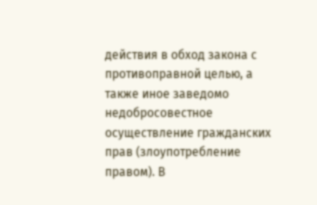действия в обход закона с противоправной целью, а также иное заведомо недобросовестное осуществление гражданских прав (злоупотребление правом). В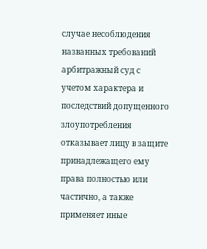случае несоблюдения названных требований арбитражный суд с учетом характера и последствий допущенного злоупотребления отказывает лицу в защите принадлежащего ему права полностью или частично, а также применяет иные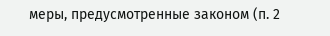меры, предусмотренные законом (п. 2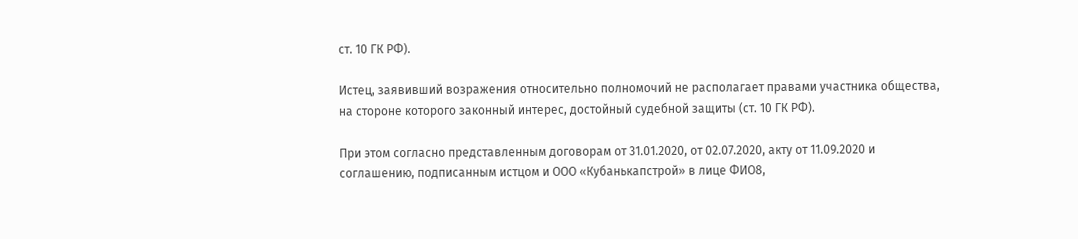ст. 10 ГК РФ).

Истец, заявивший возражения относительно полномочий не располагает правами участника общества, на стороне которого законный интерес, достойный судебной защиты (ст. 10 ГК РФ).

При этом согласно представленным договорам от 31.01.2020, от 02.07.2020, акту от 11.09.2020 и соглашению, подписанным истцом и ООО «Кубанькапстрой» в лице ФИО8,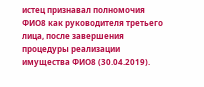истец признавал полномочия ФИО8 как руководителя третьего лица, после завершения процедуры реализации имущества ФИО8 (30.04.2019).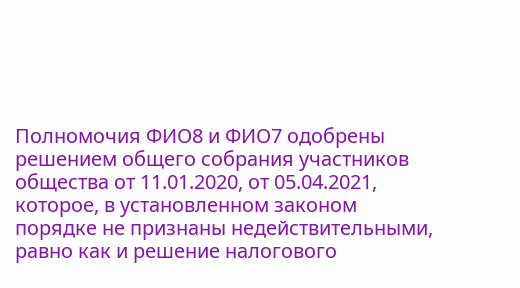Полномочия ФИО8 и ФИО7 одобрены решением общего собрания участников общества от 11.01.2020, от 05.04.2021, которое, в установленном законом порядке не признаны недействительными, равно как и решение налогового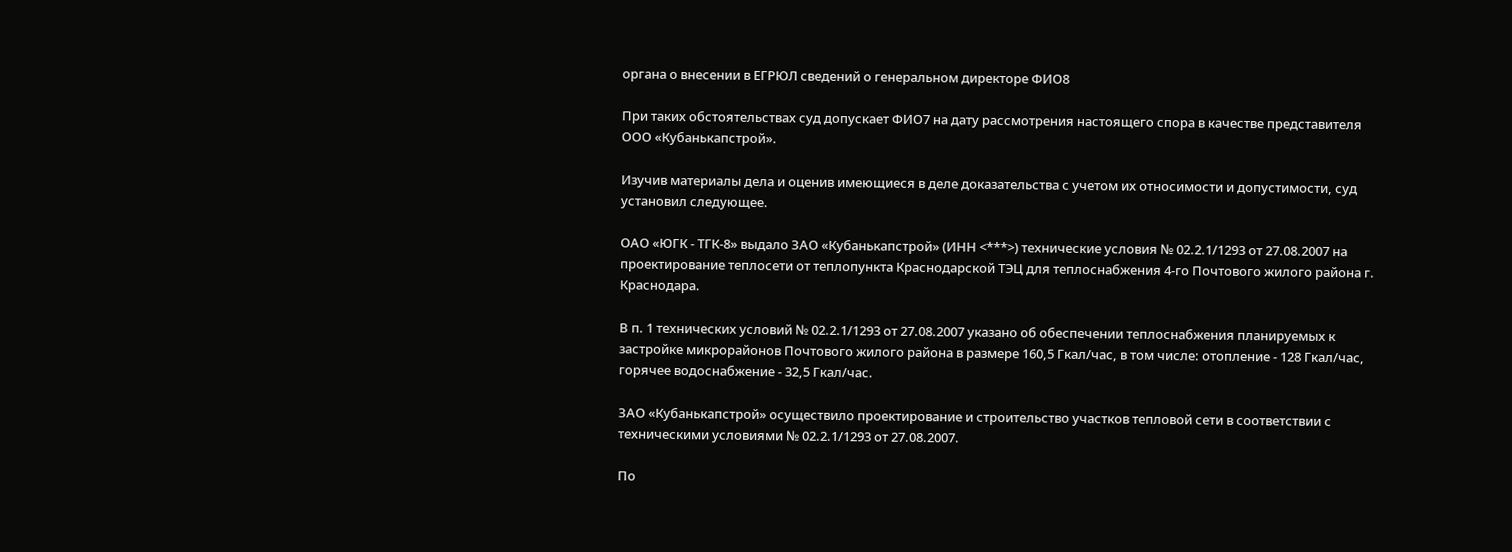органа о внесении в ЕГРЮЛ сведений о генеральном директоре ФИО8

При таких обстоятельствах суд допускает ФИО7 на дату рассмотрения настоящего спора в качестве представителя ООО «Кубанькапстрой».

Изучив материалы дела и оценив имеющиеся в деле доказательства с учетом их относимости и допустимости, суд установил следующее.

ОАО «ЮГК - ТГК-8» выдало ЗАО «Кубанькапстрой» (ИНН <***>) технические условия № 02.2.1/1293 от 27.08.2007 на проектирование теплосети от теплопункта Краснодарской ТЭЦ для теплоснабжения 4-го Почтового жилого района г. Краснодара.

В п. 1 технических условий № 02.2.1/1293 от 27.08.2007 указано об обеспечении теплоснабжения планируемых к застройке микрорайонов Почтового жилого района в размере 160,5 Гкал/час, в том числе: отопление - 128 Гкал/час, горячее водоснабжение - 32,5 Гкал/час.

ЗАО «Кубанькапстрой» осуществило проектирование и строительство участков тепловой сети в соответствии с техническими условиями № 02.2.1/1293 от 27.08.2007.

По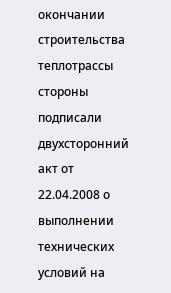окончании строительства теплотрассы стороны подписали двухсторонний акт от 22.04.2008 о выполнении технических условий на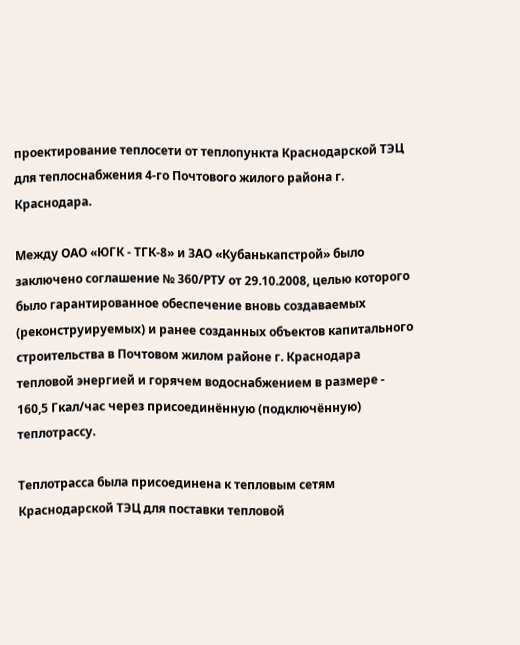проектирование теплосети от теплопункта Краснодарской ТЭЦ для теплоснабжения 4-го Почтового жилого района г. Краснодара.

Между ОАО «ЮГК - ТГК-8» и ЗАО «Кубанькапстрой» было заключено соглашение № 360/РТУ от 29.10.2008, целью которого было гарантированное обеспечение вновь создаваемых (реконструируемых) и ранее созданных объектов капитального строительства в Почтовом жилом районе г. Краснодара тепловой энергией и горячем водоснабжением в размере - 160,5 Гкал/час через присоединённую (подключённую) теплотрассу.

Теплотрасса была присоединена к тепловым сетям Краснодарской ТЭЦ для поставки тепловой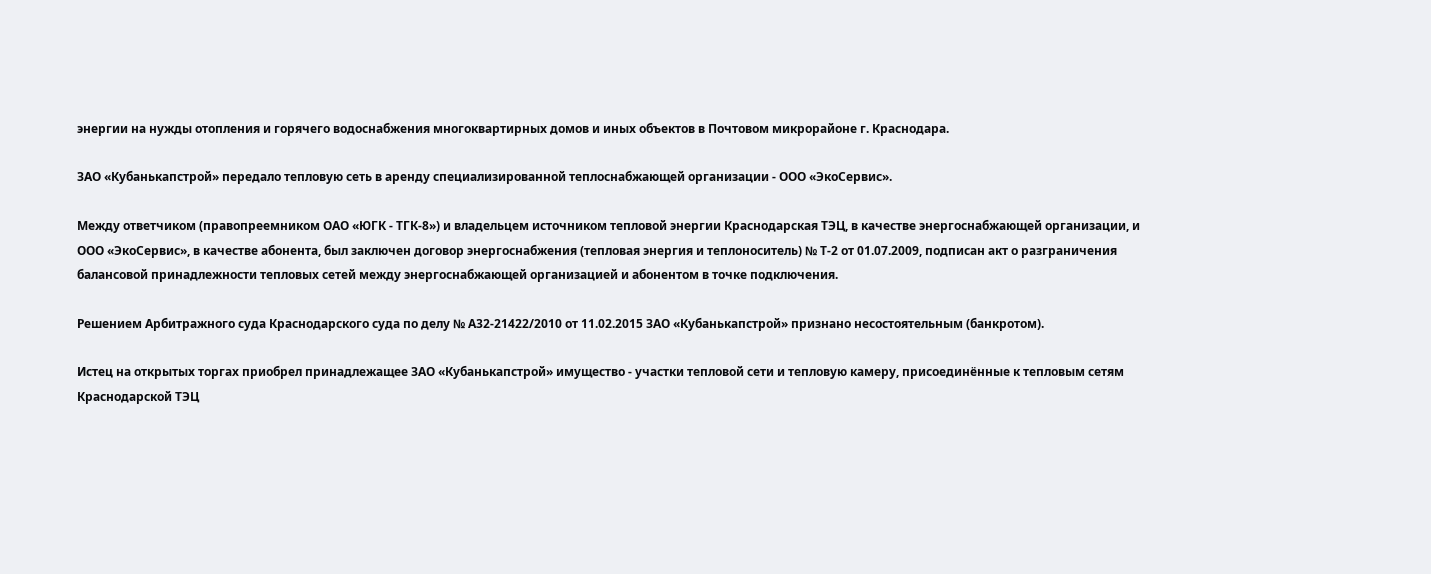энергии на нужды отопления и горячего водоснабжения многоквартирных домов и иных объектов в Почтовом микрорайоне г. Краснодара.

ЗАО «Кубанькапстрой» передало тепловую сеть в аренду специализированной теплоснабжающей организации - ООО «ЭкоСервис».

Между ответчиком (правопреемником ОАО «ЮГК - ТГК-8») и владельцем источником тепловой энергии Краснодарская ТЭЦ, в качестве энергоснабжающей организации, и ООО «ЭкоСервис», в качестве абонента, был заключен договор энергоснабжения (тепловая энергия и теплоноситель) № Т-2 от 01.07.2009, подписан акт о разграничения балансовой принадлежности тепловых сетей между энергоснабжающей организацией и абонентом в точке подключения.

Решением Арбитражного суда Краснодарского суда по делу № А32-21422/2010 от 11.02.2015 ЗАО «Кубанькапстрой» признано несостоятельным (банкротом).

Истец на открытых торгах приобрел принадлежащее ЗАО «Кубанькапстрой» имущество - участки тепловой сети и тепловую камеру, присоединённые к тепловым сетям Краснодарской ТЭЦ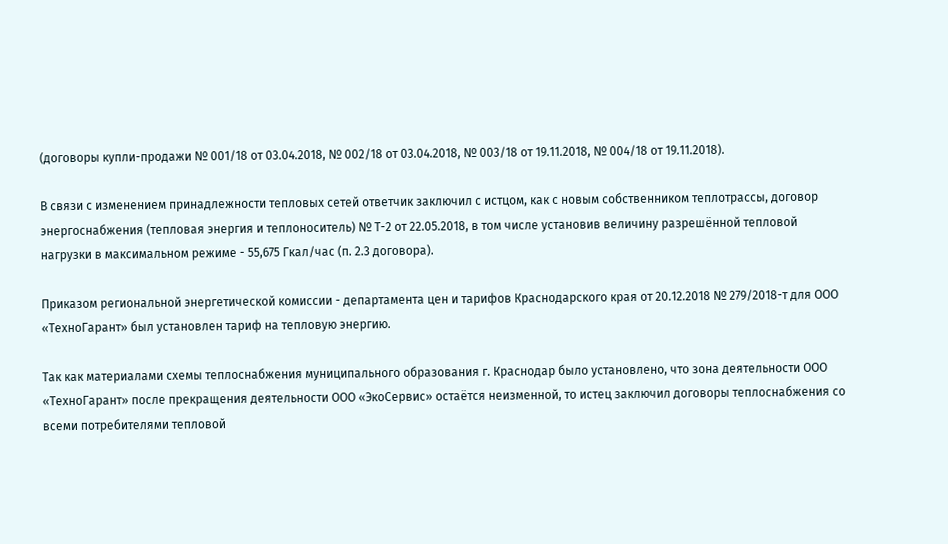(договоры купли-продажи № 001/18 от 03.04.2018, № 002/18 от 03.04.2018, № 003/18 от 19.11.2018, № 004/18 от 19.11.2018).

В связи с изменением принадлежности тепловых сетей ответчик заключил с истцом, как с новым собственником теплотрассы, договор энергоснабжения (тепловая энергия и теплоноситель) № Т-2 от 22.05.2018, в том числе установив величину разрешённой тепловой нагрузки в максимальном режиме - 55,675 Гкал/час (п. 2.3 договора).

Приказом региональной энергетической комиссии - департамента цен и тарифов Краснодарского края от 20.12.2018 № 279/2018-т для ООО «ТехноГарант» был установлен тариф на тепловую энергию.

Так как материалами схемы теплоснабжения муниципального образования г. Краснодар было установлено, что зона деятельности ООО «ТехноГарант» после прекращения деятельности ООО «ЭкоСервис» остаётся неизменной, то истец заключил договоры теплоснабжения со всеми потребителями тепловой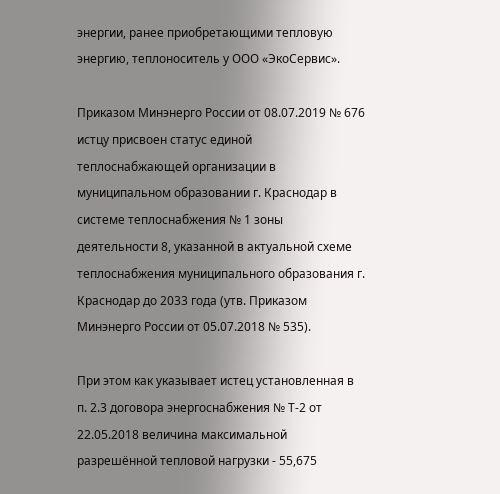энергии, ранее приобретающими тепловую энергию, теплоноситель у ООО «ЭкоСервис».

Приказом Минэнерго России от 08.07.2019 № 676 истцу присвоен статус единой теплоснабжающей организации в муниципальном образовании г. Краснодар в системе теплоснабжения № 1 зоны деятельности 8, указанной в актуальной схеме теплоснабжения муниципального образования г. Краснодар до 2033 года (утв. Приказом Минэнерго России от 05.07.2018 № 535).

При этом как указывает истец установленная в п. 2.3 договора энергоснабжения № Т-2 от 22.05.2018 величина максимальной разрешённой тепловой нагрузки - 55,675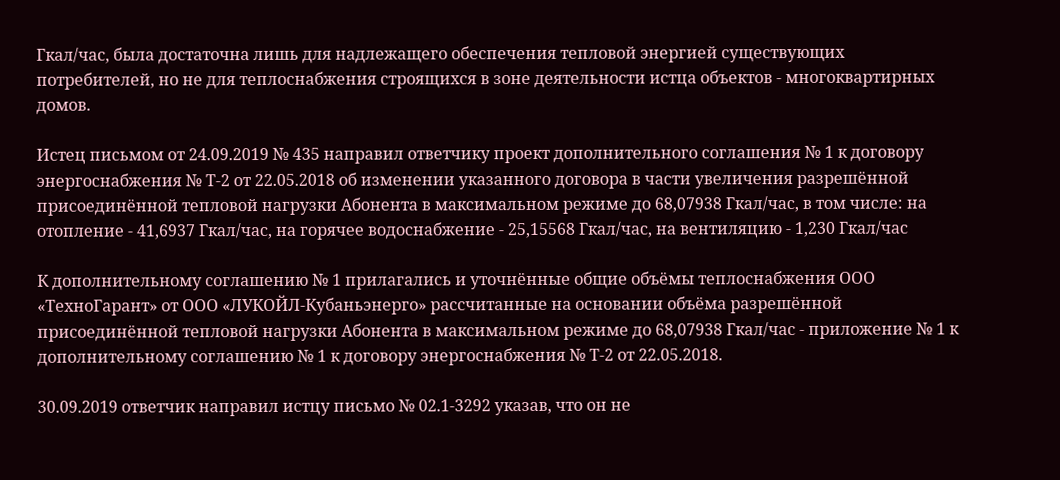Гкал/час, была достаточна лишь для надлежащего обеспечения тепловой энергией существующих потребителей, но не для теплоснабжения строящихся в зоне деятельности истца объектов - многоквартирных домов.

Истец письмом от 24.09.2019 № 435 направил ответчику проект дополнительного соглашения № 1 к договору энергоснабжения № Т-2 от 22.05.2018 об изменении указанного договора в части увеличения разрешённой присоединённой тепловой нагрузки Абонента в максимальном режиме до 68,07938 Гкал/час, в том числе: на отопление - 41,6937 Гкал/час, на горячее водоснабжение - 25,15568 Гкал/час, на вентиляцию - 1,230 Гкал/час

К дополнительному соглашению № 1 прилагались и уточнённые общие объёмы теплоснабжения ООО «ТехноГарант» от ООО «ЛУКОЙЛ-Кубаньэнерго» рассчитанные на основании объёма разрешённой присоединённой тепловой нагрузки Абонента в максимальном режиме до 68,07938 Гкал/час - приложение № 1 к дополнительному соглашению № 1 к договору энергоснабжения № Т-2 от 22.05.2018.

30.09.2019 ответчик направил истцу письмо № 02.1-3292 указав, что он не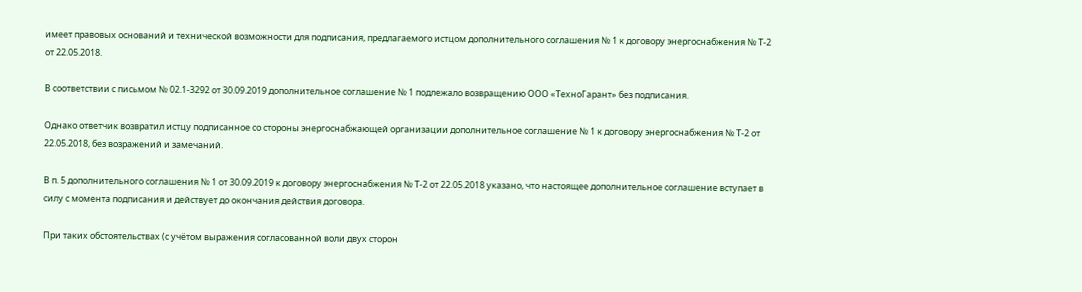имеет правовых оснований и технической возможности для подписания, предлагаемого истцом дополнительного соглашения № 1 к договору энергоснабжения № Т-2 от 22.05.2018.

В соответствии с письмом № 02.1-3292 от 30.09.2019 дополнительное соглашение № 1 подлежало возвращению ООО «ТехноГарант» без подписания.

Однако ответчик возвратил истцу подписанное со стороны энергоснабжающей организации дополнительное соглашение № 1 к договору энергоснабжения № Т-2 от 22.05.2018, без возражений и замечаний.

В п. 5 дополнительного соглашения № 1 от 30.09.2019 к договору энергоснабжения № Т-2 от 22.05.2018 указано, что настоящее дополнительное соглашение вступает в силу с момента подписания и действует до окончания действия договора.

При таких обстоятельствах (с учётом выражения согласованной воли двух сторон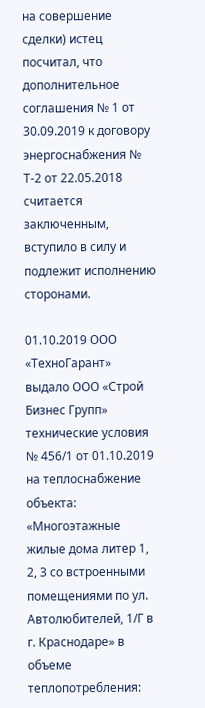на совершение сделки) истец посчитал, что дополнительное соглашения № 1 от 30.09.2019 к договору энергоснабжения № Т-2 от 22.05.2018 считается заключенным, вступило в силу и подлежит исполнению сторонами.

01.10.2019 ООО «ТехноГарант» выдало ООО «Строй Бизнес Групп» технические условия № 456/1 от 01.10.2019 на теплоснабжение объекта: «Многоэтажные жилые дома литер 1, 2, 3 со встроенными помещениями по ул. Автолюбителей, 1/Г в г. Краснодаре» в объеме теплопотребления: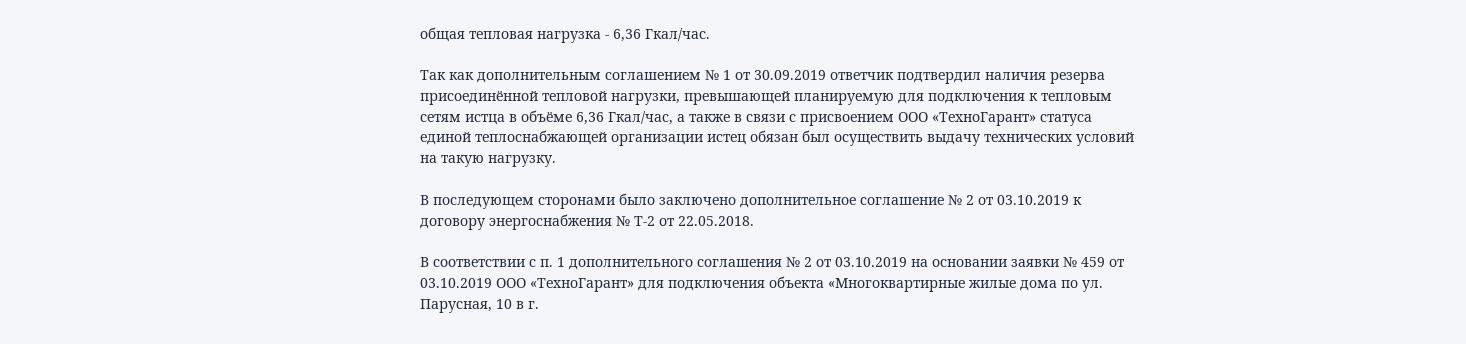общая тепловая нагрузка - 6,36 Гкал/час.

Так как дополнительным соглашением № 1 от 30.09.2019 ответчик подтвердил наличия резерва присоединённой тепловой нагрузки, превышающей планируемую для подключения к тепловым сетям истца в объёме 6,36 Гкал/час, а также в связи с присвоением ООО «ТехноГарант» статуса единой теплоснабжающей организации истец обязан был осуществить выдачу технических условий на такую нагрузку.

В последующем сторонами было заключено дополнительное соглашение № 2 от 03.10.2019 к договору энергоснабжения № Т-2 от 22.05.2018.

В соответствии с п. 1 дополнительного соглашения № 2 от 03.10.2019 на основании заявки № 459 от 03.10.2019 ООО «ТехноГарант» для подключения объекта «Многоквартирные жилые дома по ул. Парусная, 10 в г.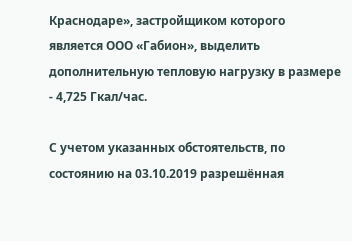Краснодаре», застройщиком которого является ООО «Габион», выделить дополнительную тепловую нагрузку в размере - 4,725 Гкал/час.

С учетом указанных обстоятельств, по состоянию на 03.10.2019 разрешённая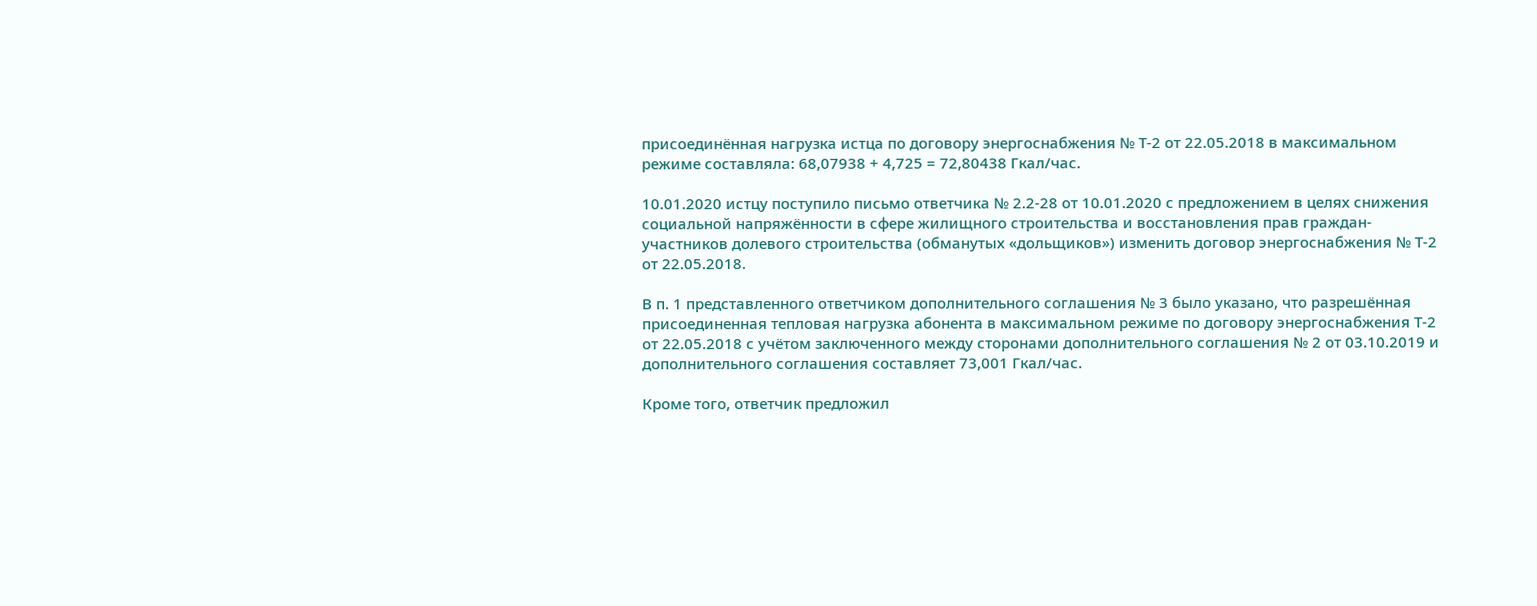присоединённая нагрузка истца по договору энергоснабжения № Т-2 от 22.05.2018 в максимальном режиме составляла: 68,07938 + 4,725 = 72,80438 Гкал/час.

10.01.2020 истцу поступило письмо ответчика № 2.2-28 от 10.01.2020 с предложением в целях снижения социальной напряжённости в сфере жилищного строительства и восстановления прав граждан-участников долевого строительства (обманутых «дольщиков») изменить договор энергоснабжения № Т-2 от 22.05.2018.

В п. 1 представленного ответчиком дополнительного соглашения № 3 было указано, что разрешённая присоединенная тепловая нагрузка абонента в максимальном режиме по договору энергоснабжения Т-2 от 22.05.2018 с учётом заключенного между сторонами дополнительного соглашения № 2 от 03.10.2019 и дополнительного соглашения составляет 73,001 Гкал/час.

Кроме того, ответчик предложил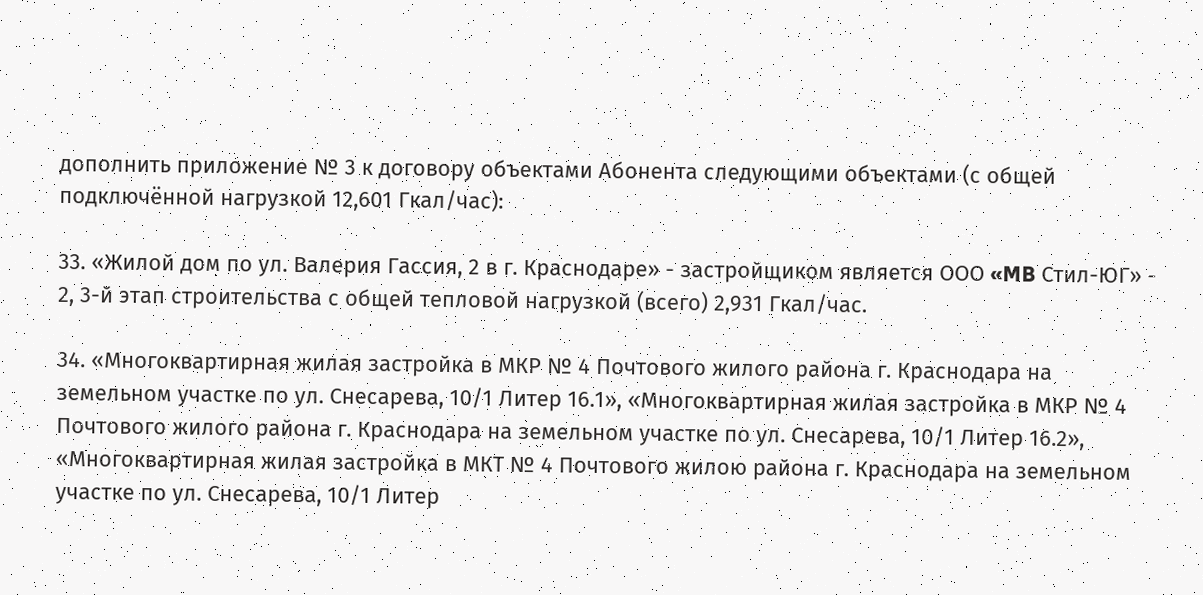дополнить приложение № 3 к договору объектами Абонента следующими объектами (с общей подключённой нагрузкой 12,601 Гкал/час):

33. «Жилой дом по ул. Валерия Гассия, 2 в г. Краснодаре» - застройщиком является ООО «MB Стил-ЮГ» - 2, 3-й этап строительства с общей тепловой нагрузкой (всего) 2,931 Гкал/час.

34. «Многоквартирная жилая застройка в МКР № 4 Почтового жилого района г. Краснодара на земельном участке по ул. Снесарева, 10/1 Литер 16.1», «Многоквартирная жилая застройка в МКР № 4 Почтового жилого района г. Краснодара на земельном участке по ул. Снесарева, 10/1 Литер 16.2», «Многоквартирная жилая застройка в МКТ № 4 Почтового жилою района г. Краснодара на земельном участке по ул. Снесарева, 10/1 Литер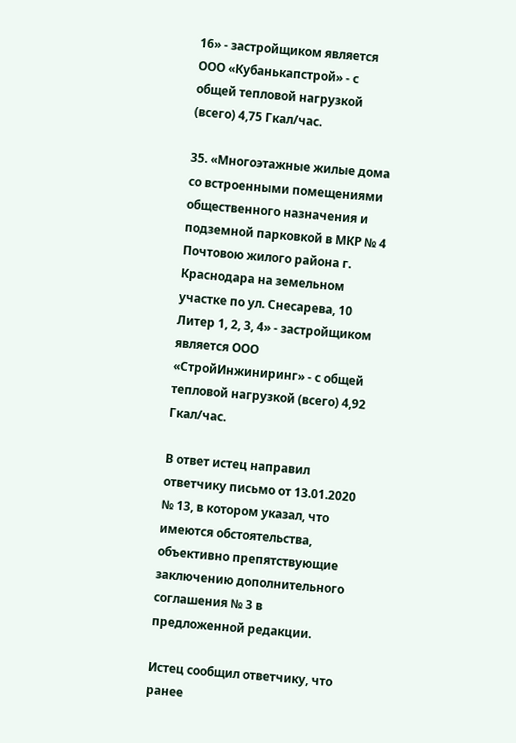16» - застройщиком является ООО «Кубанькапстрой» - с общей тепловой нагрузкой (всего) 4,75 Гкал/час.

35. «Многоэтажные жилые дома со встроенными помещениями общественного назначения и подземной парковкой в МКР № 4 Почтовою жилого района г. Краснодара на земельном участке по ул. Снесарева, 10 Литер 1, 2, 3, 4» - застройщиком является ООО «СтройИнжиниринг» - с общей тепловой нагрузкой (всего) 4,92 Гкал/час.

В ответ истец направил ответчику письмо от 13.01.2020 № 13, в котором указал, что имеются обстоятельства, объективно препятствующие заключению дополнительного соглашения № 3 в предложенной редакции.

Истец сообщил ответчику, что ранее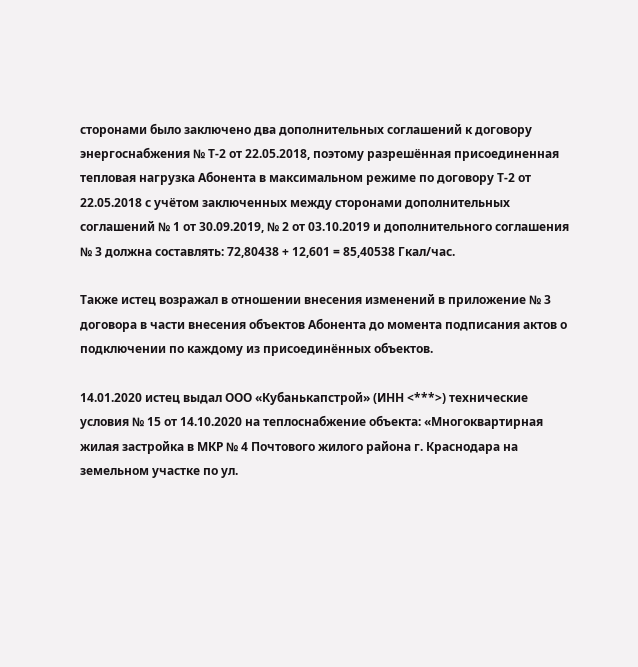сторонами было заключено два дополнительных соглашений к договору энергоснабжения № Т-2 от 22.05.2018, поэтому разрешённая присоединенная тепловая нагрузка Абонента в максимальном режиме по договору Т-2 от 22.05.2018 с учётом заключенных между сторонами дополнительных соглашений № 1 от 30.09.2019, № 2 от 03.10.2019 и дополнительного соглашения № 3 должна составлять: 72,80438 + 12,601 = 85,40538 Гкал/час.

Также истец возражал в отношении внесения изменений в приложение № 3 договора в части внесения объектов Абонента до момента подписания актов о подключении по каждому из присоединённых объектов.

14.01.2020 истец выдал ООО «Кубанькапстрой» (ИНН <***>) технические условия № 15 от 14.10.2020 на теплоснабжение объекта: «Многоквартирная жилая застройка в МКР № 4 Почтового жилого района г. Краснодара на земельном участке по ул.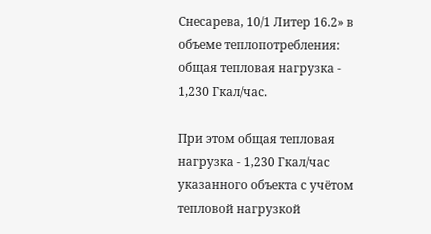Снесарева, 10/1 Литер 16.2» в объеме теплопотребления: общая тепловая нагрузка - 1,230 Гкал/час.

При этом общая тепловая нагрузка - 1,230 Гкал/час указанного объекта с учётом тепловой нагрузкой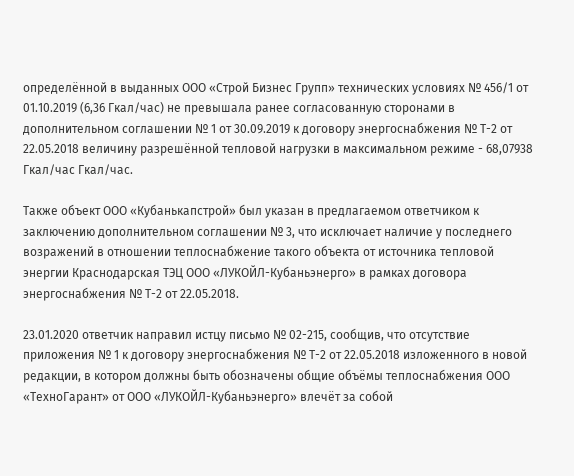определённой в выданных ООО «Строй Бизнес Групп» технических условиях № 456/1 от 01.10.2019 (6,36 Гкал/час) не превышала ранее согласованную сторонами в дополнительном соглашении № 1 от 30.09.2019 к договору энергоснабжения № Т-2 от 22.05.2018 величину разрешённой тепловой нагрузки в максимальном режиме - 68,07938 Гкал/час Гкал/час.

Также объект ООО «Кубанькапстрой» был указан в предлагаемом ответчиком к заключению дополнительном соглашении № 3, что исключает наличие у последнего возражений в отношении теплоснабжение такого объекта от источника тепловой энергии Краснодарская ТЭЦ ООО «ЛУКОЙЛ-Кубаньэнерго» в рамках договора энергоснабжения № Т-2 от 22.05.2018.

23.01.2020 ответчик направил истцу письмо № 02-215, сообщив, что отсутствие приложения № 1 к договору энергоснабжения № Т-2 от 22.05.2018 изложенного в новой редакции, в котором должны быть обозначены общие объёмы теплоснабжения ООО «ТехноГарант» от ООО «ЛУКОЙЛ-Кубаньэнерго» влечёт за собой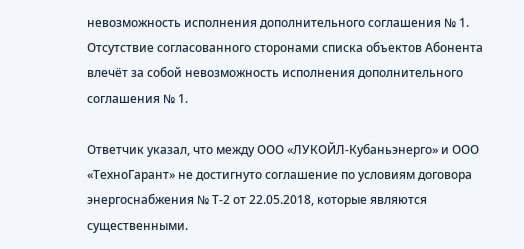невозможность исполнения дополнительного соглашения № 1. Отсутствие согласованного сторонами списка объектов Абонента влечёт за собой невозможность исполнения дополнительного соглашения № 1.

Ответчик указал, что между ООО «ЛУКОЙЛ-Кубаньэнерго» и ООО «ТехноГарант» не достигнуто соглашение по условиям договора энергоснабжения № Т-2 от 22.05.2018, которые являются существенными.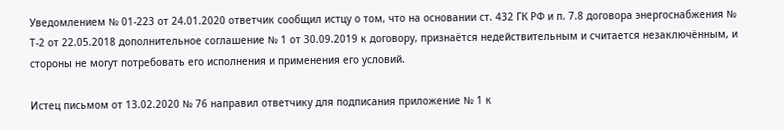Уведомлением № 01-223 от 24.01.2020 ответчик сообщил истцу о том, что на основании ст. 432 ГК РФ и п. 7.8 договора энергоснабжения № Т-2 от 22.05.2018 дополнительное соглашение № 1 от 30.09.2019 к договору, признаётся недействительным и считается незаключённым, и стороны не могут потребовать его исполнения и применения его условий.

Истец письмом от 13.02.2020 № 76 направил ответчику для подписания приложение № 1 к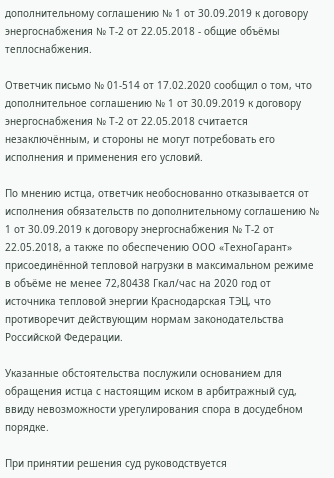дополнительному соглашению № 1 от 30.09.2019 к договору энергоснабжения № Т-2 от 22.05.2018 - общие объёмы теплоснабжения.

Ответчик письмо № 01-514 от 17.02.2020 сообщил о том, что дополнительное соглашению № 1 от 30.09.2019 к договору энергоснабжения № Т-2 от 22.05.2018 считается незаключённым, и стороны не могут потребовать его исполнения и применения его условий.

По мнению истца, ответчик необоснованно отказывается от исполнения обязательств по дополнительному соглашению № 1 от 30.09.2019 к договору энергоснабжения № Т-2 от 22.05.2018, а также по обеспечению ООО «ТехноГарант» присоединённой тепловой нагрузки в максимальном режиме в объёме не менее 72,80438 Гкал/час на 2020 год от источника тепловой энергии Краснодарская ТЭЦ, что противоречит действующим нормам законодательства Российской Федерации.

Указанные обстоятельства послужили основанием для обращения истца с настоящим иском в арбитражный суд, ввиду невозможности урегулирования спора в досудебном порядке.

При принятии решения суд руководствуется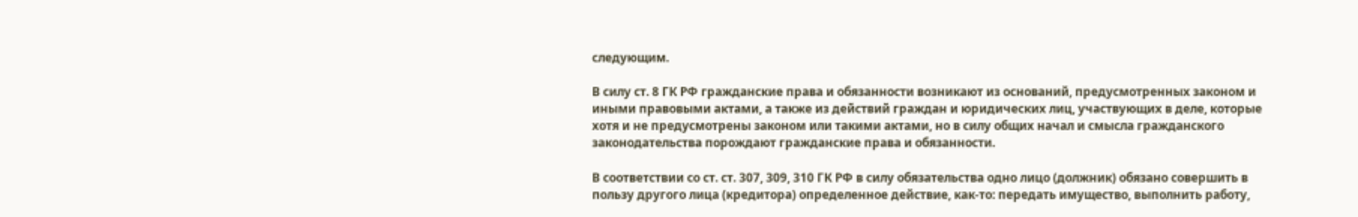следующим.

В силу ст. 8 ГК РФ гражданские права и обязанности возникают из оснований, предусмотренных законом и иными правовыми актами, а также из действий граждан и юридических лиц, участвующих в деле, которые хотя и не предусмотрены законом или такими актами, но в силу общих начал и смысла гражданского законодательства порождают гражданские права и обязанности.

В соответствии со ст. ст. 307, 309, 310 ГК РФ в силу обязательства одно лицо (должник) обязано совершить в пользу другого лица (кредитора) определенное действие, как-то: передать имущество, выполнить работу,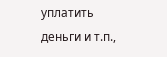уплатить деньги и т.п.,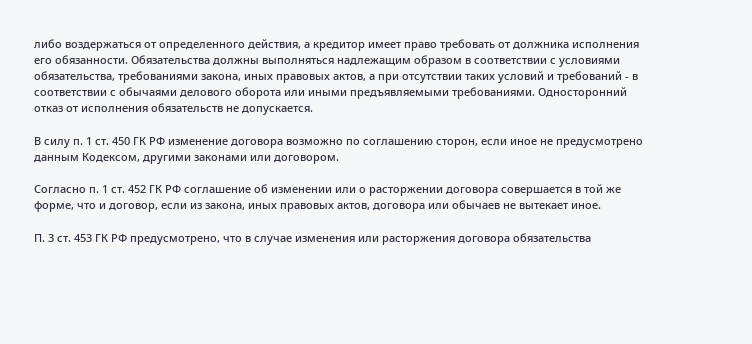либо воздержаться от определенного действия, а кредитор имеет право требовать от должника исполнения его обязанности. Обязательства должны выполняться надлежащим образом в соответствии с условиями обязательства, требованиями закона, иных правовых актов, а при отсутствии таких условий и требований - в соответствии с обычаями делового оборота или иными предъявляемыми требованиями. Односторонний отказ от исполнения обязательств не допускается.

В силу п. 1 ст. 450 ГК РФ изменение договора возможно по соглашению сторон, если иное не предусмотрено данным Кодексом, другими законами или договором.

Согласно п. 1 ст. 452 ГК РФ соглашение об изменении или о расторжении договора совершается в той же форме, что и договор, если из закона, иных правовых актов, договора или обычаев не вытекает иное.

П. 3 ст. 453 ГК РФ предусмотрено, что в случае изменения или расторжения договора обязательства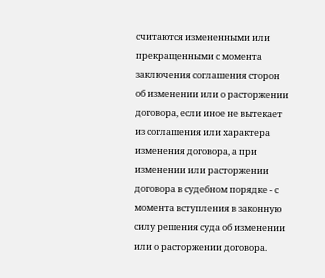считаются измененными или прекращенными с момента заключения соглашения сторон об изменении или о расторжении договора, если иное не вытекает из соглашения или характера изменения договора, а при изменении или расторжении договора в судебном порядке - с момента вступления в законную силу решения суда об изменении или о расторжении договора.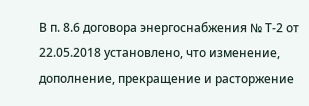В п. 8.6 договора энергоснабжения № Т-2 от 22.05.2018 установлено, что изменение, дополнение, прекращение и расторжение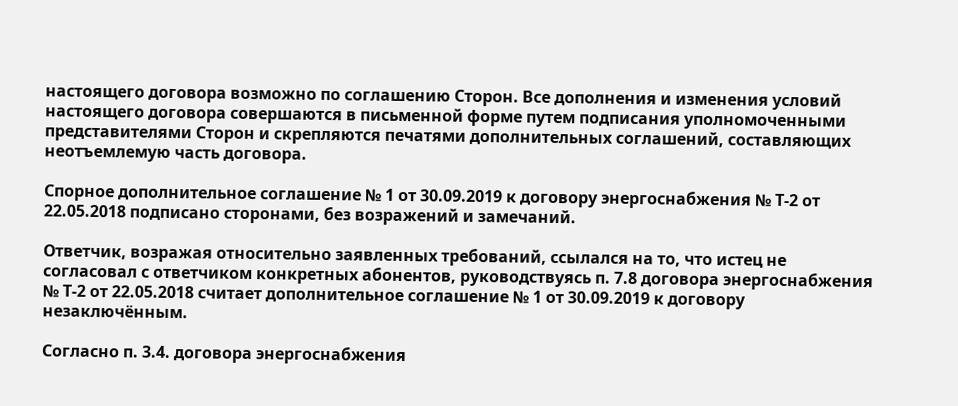настоящего договора возможно по соглашению Сторон. Все дополнения и изменения условий настоящего договора совершаются в письменной форме путем подписания уполномоченными представителями Сторон и скрепляются печатями дополнительных соглашений, составляющих неотъемлемую часть договора.

Спорное дополнительное соглашение № 1 от 30.09.2019 к договору энергоснабжения № Т-2 от 22.05.2018 подписано сторонами, без возражений и замечаний.

Ответчик, возражая относительно заявленных требований, ссылался на то, что истец не согласовал с ответчиком конкретных абонентов, руководствуясь п. 7.8 договора энергоснабжения № Т-2 от 22.05.2018 считает дополнительное соглашение № 1 от 30.09.2019 к договору незаключённым.

Согласно п. 3.4. договора энергоснабжения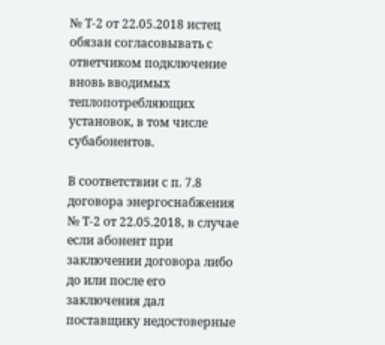№ Т-2 от 22.05.2018 истец обязан согласовывать с ответчиком подключение вновь вводимых теплопотребляющих установок, в том числе субабонентов.

В соответствии с п. 7.8 договора энергоснабжения № Т-2 от 22.05.2018, в случае если абонент при заключении договора либо до или после его заключения дал поставщику недостоверные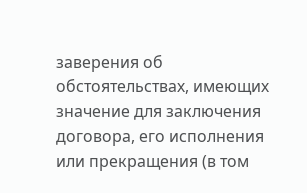заверения об обстоятельствах, имеющих значение для заключения договора, его исполнения или прекращения (в том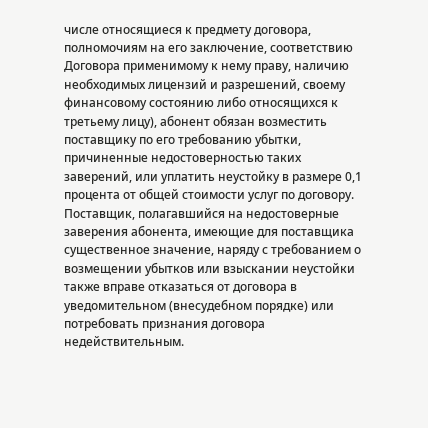числе относящиеся к предмету договора, полномочиям на его заключение, соответствию Договора применимому к нему праву, наличию необходимых лицензий и разрешений, своему финансовому состоянию либо относящихся к третьему лицу), абонент обязан возместить поставщику по его требованию убытки, причиненные недостоверностью таких заверений, или уплатить неустойку в размере 0,1 процента от общей стоимости услуг по договору. Поставщик, полагавшийся на недостоверные заверения абонента, имеющие для поставщика существенное значение, наряду с требованием о возмещении убытков или взыскании неустойки также вправе отказаться от договора в уведомительном (внесудебном порядке) или потребовать признания договора недействительным.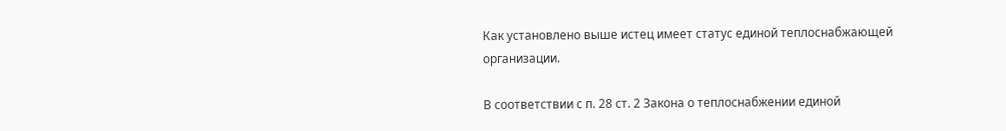Как установлено выше истец имеет статус единой теплоснабжающей организации.

В соответствии с п. 28 ст. 2 Закона о теплоснабжении единой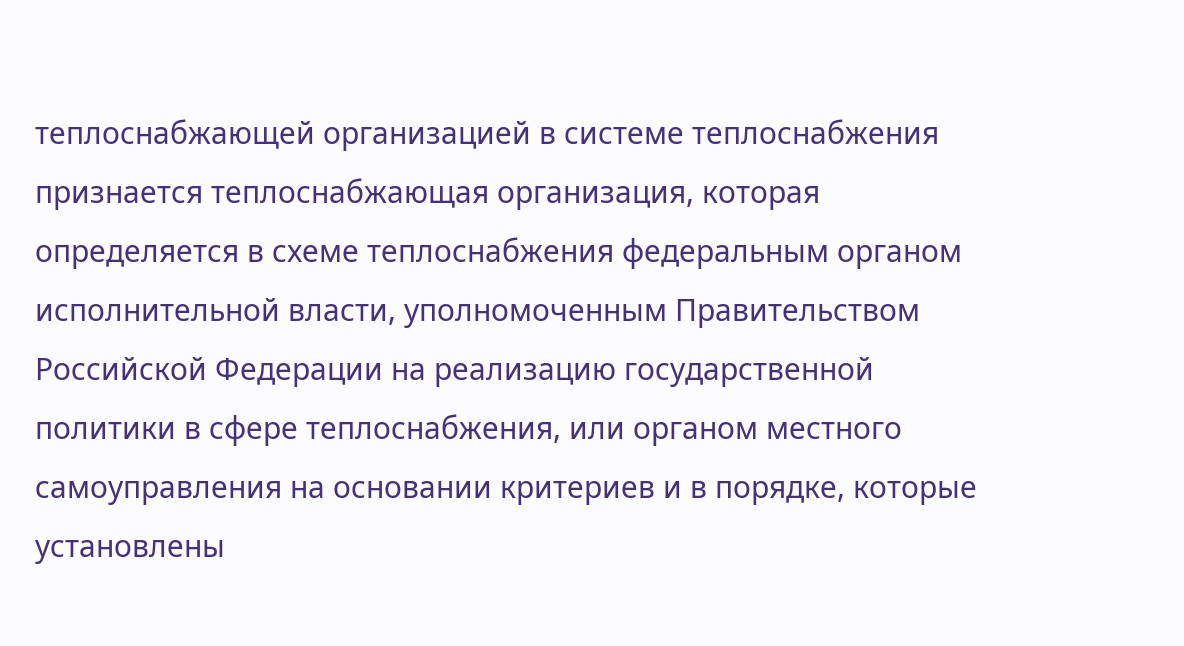теплоснабжающей организацией в системе теплоснабжения признается теплоснабжающая организация, которая определяется в схеме теплоснабжения федеральным органом исполнительной власти, уполномоченным Правительством Российской Федерации на реализацию государственной политики в сфере теплоснабжения, или органом местного самоуправления на основании критериев и в порядке, которые установлены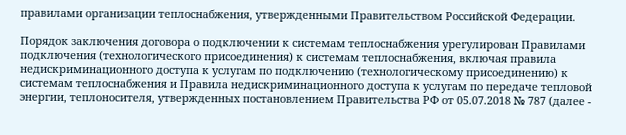правилами организации теплоснабжения, утвержденными Правительством Российской Федерации.

Порядок заключения договора о подключении к системам теплоснабжения урегулирован Правилами подключения (технологического присоединения) к системам теплоснабжения, включая правила недискриминационного доступа к услугам по подключению (технологическому присоединению) к системам теплоснабжения и Правила недискриминационного доступа к услугам по передаче тепловой энергии, теплоносителя, утвержденных постановлением Правительства РФ от 05.07.2018 № 787 (далее -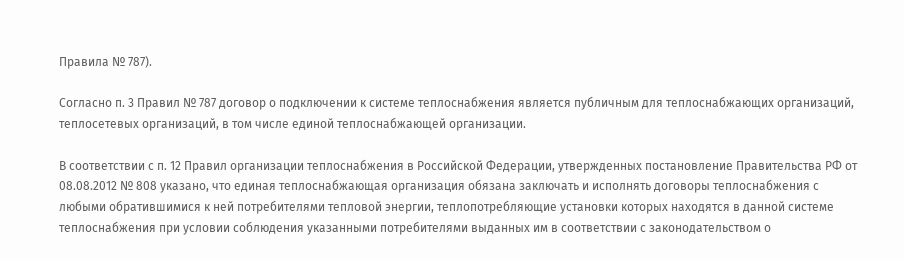Правила № 787).

Согласно п. 3 Правил № 787 договор о подключении к системе теплоснабжения является публичным для теплоснабжающих организаций, теплосетевых организаций, в том числе единой теплоснабжающей организации.

В соответствии с п. 12 Правил организации теплоснабжения в Российской Федерации, утвержденных постановление Правительства РФ от 08.08.2012 № 808 указано, что единая теплоснабжающая организация обязана заключать и исполнять договоры теплоснабжения с любыми обратившимися к ней потребителями тепловой энергии, теплопотребляющие установки которых находятся в данной системе теплоснабжения при условии соблюдения указанными потребителями выданных им в соответствии с законодательством о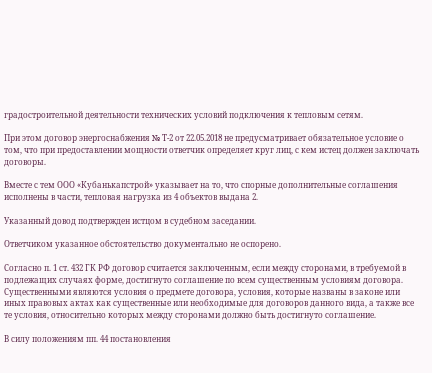градостроительной деятельности технических условий подключения к тепловым сетям.

При этом договор энергоснабжения № Т-2 от 22.05.2018 не предусматривает обязательное условие о том, что при предоставлении мощности ответчик определяет круг лиц, с кем истец должен заключать договоры.

Вместе с тем ООО «Кубанькапстрой» указывает на то, что спорные дополнительные соглашения исполнены в части, тепловая нагрузка из 4 объектов выдана 2.

Указанный довод подтвержден истцом в судебном заседании.

Ответчиком указанное обстоятельство документально не оспорено.

Согласно п. 1 ст. 432 ГК РФ договор считается заключенным, если между сторонами, в требуемой в подлежащих случаях форме, достигнуто соглашение по всем существенным условиям договора. Существенными являются условия о предмете договора, условия, которые названы в законе или иных правовых актах как существенные или необходимые для договоров данного вида, а также все те условия, относительно которых между сторонами должно быть достигнуто соглашение.

В силу положениям пп. 44 постановления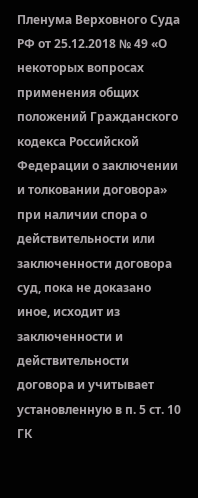Пленума Верховного Суда РФ от 25.12.2018 № 49 «О некоторых вопросах применения общих положений Гражданского кодекса Российской Федерации о заключении и толковании договора» при наличии спора о действительности или заключенности договора суд, пока не доказано иное, исходит из заключенности и действительности договора и учитывает установленную в п. 5 ст. 10 ГК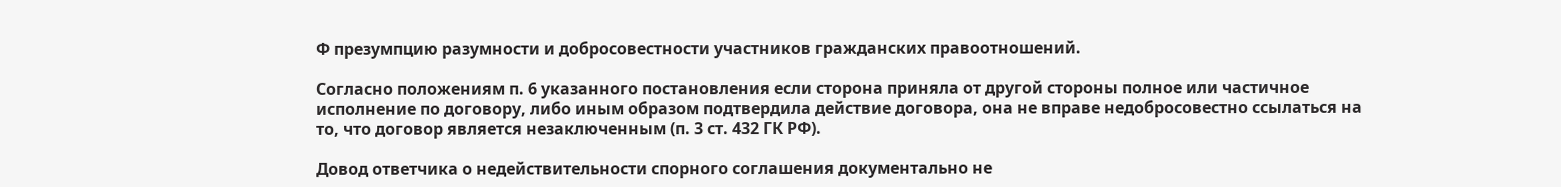Ф презумпцию разумности и добросовестности участников гражданских правоотношений.

Согласно положениям п. 6 указанного постановления если сторона приняла от другой стороны полное или частичное исполнение по договору, либо иным образом подтвердила действие договора, она не вправе недобросовестно ссылаться на то, что договор является незаключенным (п. 3 ст. 432 ГК РФ).

Довод ответчика о недействительности спорного соглашения документально не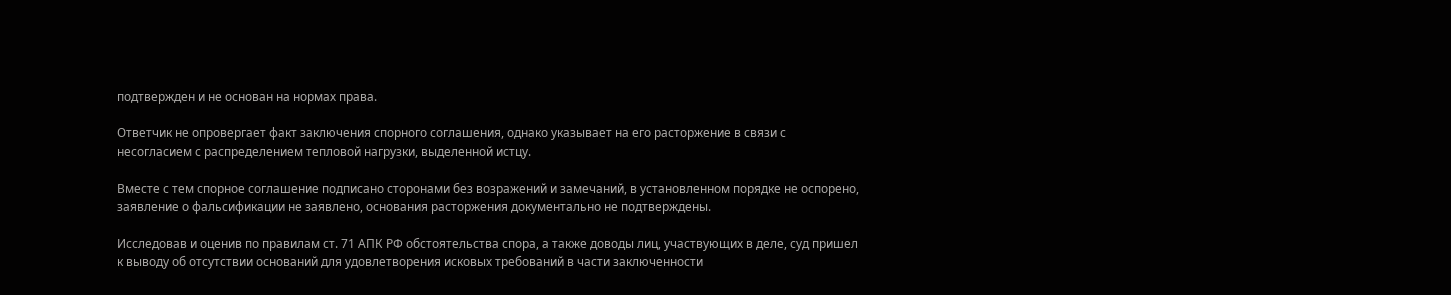подтвержден и не основан на нормах права.

Ответчик не опровергает факт заключения спорного соглашения, однако указывает на его расторжение в связи с несогласием с распределением тепловой нагрузки, выделенной истцу.

Вместе с тем спорное соглашение подписано сторонами без возражений и замечаний, в установленном порядке не оспорено, заявление о фальсификации не заявлено, основания расторжения документально не подтверждены.

Исследовав и оценив по правилам ст. 71 АПК РФ обстоятельства спора, а также доводы лиц, участвующих в деле, суд пришел к выводу об отсутствии оснований для удовлетворения исковых требований в части заключенности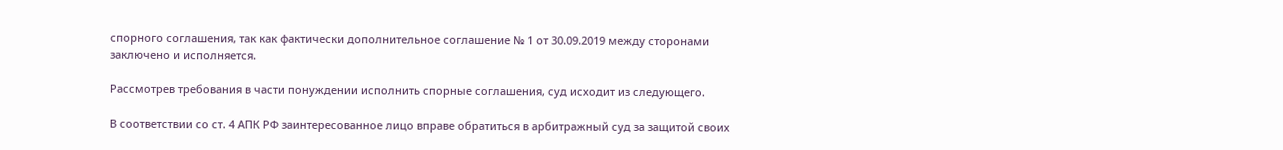спорного соглашения, так как фактически дополнительное соглашение № 1 от 30.09.2019 между сторонами заключено и исполняется.

Рассмотрев требования в части понуждении исполнить спорные соглашения, суд исходит из следующего.

В соответствии со ст. 4 АПК РФ заинтересованное лицо вправе обратиться в арбитражный суд за защитой своих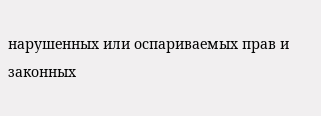нарушенных или оспариваемых прав и законных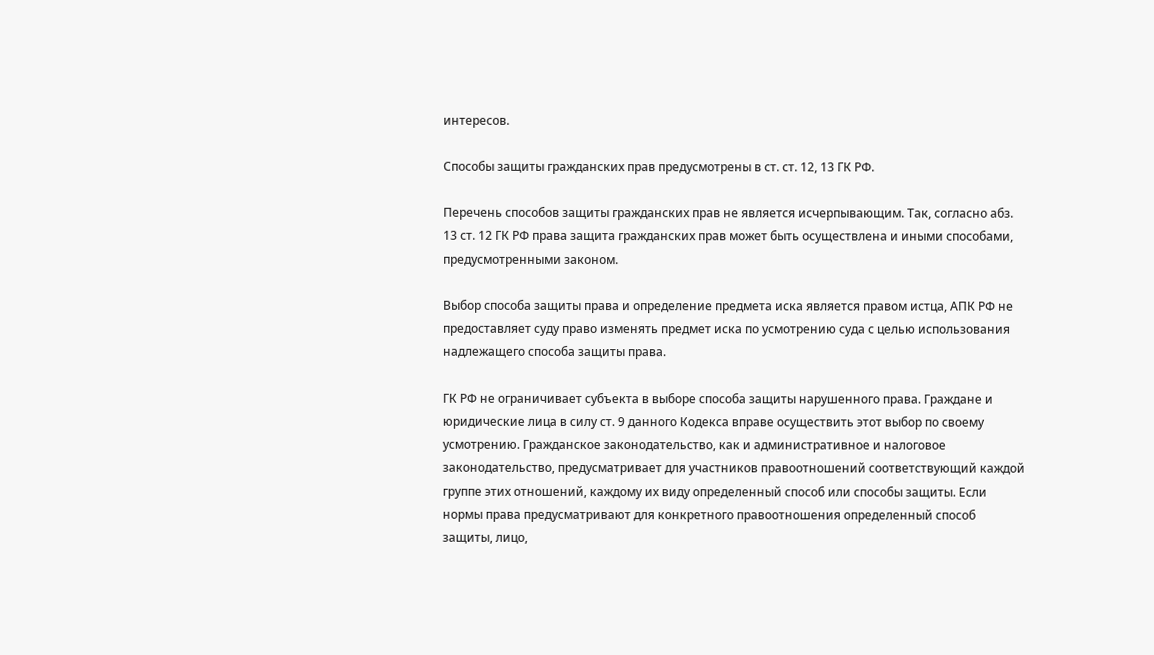интересов.

Способы защиты гражданских прав предусмотрены в ст. ст. 12, 13 ГК РФ.

Перечень способов защиты гражданских прав не является исчерпывающим. Так, согласно абз. 13 ст. 12 ГК РФ права защита гражданских прав может быть осуществлена и иными способами, предусмотренными законом.

Выбор способа защиты права и определение предмета иска является правом истца, АПК РФ не предоставляет суду право изменять предмет иска по усмотрению суда с целью использования надлежащего способа защиты права.

ГК РФ не ограничивает субъекта в выборе способа защиты нарушенного права. Граждане и юридические лица в силу ст. 9 данного Кодекса вправе осуществить этот выбор по своему усмотрению. Гражданское законодательство, как и административное и налоговое законодательство, предусматривает для участников правоотношений соответствующий каждой группе этих отношений, каждому их виду определенный способ или способы защиты. Если нормы права предусматривают для конкретного правоотношения определенный способ защиты, лицо,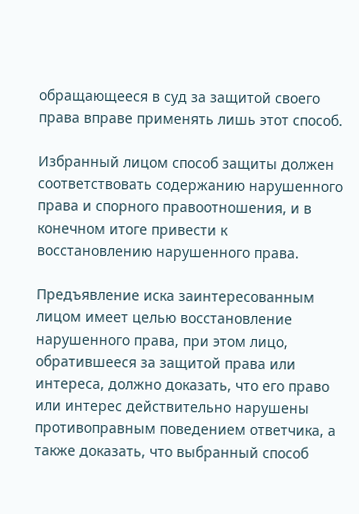обращающееся в суд за защитой своего права вправе применять лишь этот способ.

Избранный лицом способ защиты должен соответствовать содержанию нарушенного права и спорного правоотношения, и в конечном итоге привести к восстановлению нарушенного права.

Предъявление иска заинтересованным лицом имеет целью восстановление нарушенного права, при этом лицо, обратившееся за защитой права или интереса, должно доказать, что его право или интерес действительно нарушены противоправным поведением ответчика, а также доказать, что выбранный способ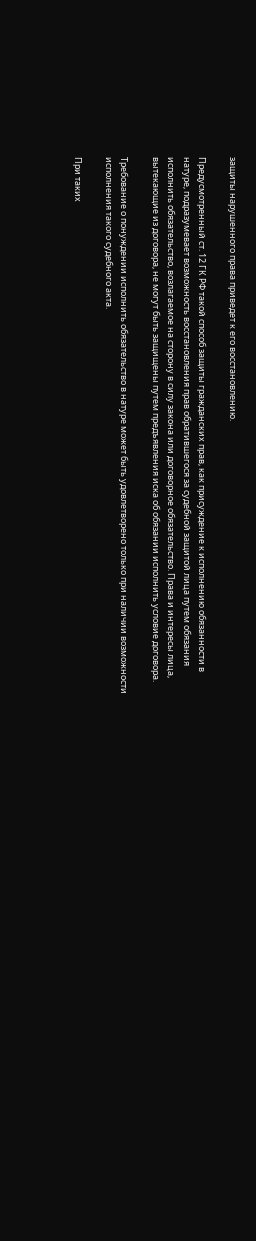защиты нарушенного права приведет к его восстановлению.

Предусмотренный ст. 12 ГК РФ такой способ защиты гражданских прав, как присуждение к исполнению обязанности в натуре, подразумевает возможность восстановления прав обратившегося за судебной защитой лица путем обязания исполнить обязательство, возлагаемое на сторону в силу закона или договорное обязательство. Права и интересы лица, вытекающие из договора, не могут быть защищены путем предъявления иска об обязании исполнить условие договора.

Требование о понуждении исполнить обязательство в натуре может быть удовлетворено только при наличии возможности исполнения такого судебного акта.

При таких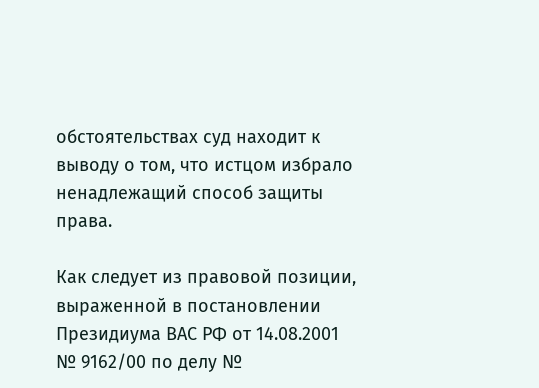обстоятельствах суд находит к выводу о том, что истцом избрало ненадлежащий способ защиты права.

Как следует из правовой позиции, выраженной в постановлении Президиума ВАС РФ от 14.08.2001 № 9162/00 по делу №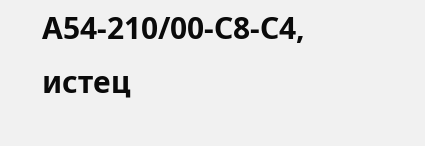А54-210/00-С8-С4, истец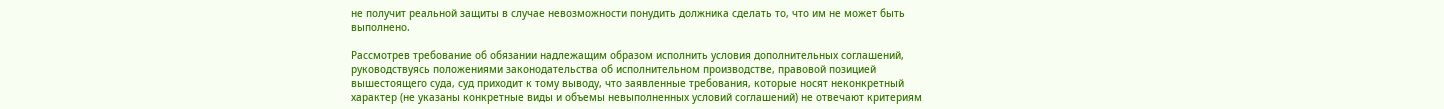не получит реальной защиты в случае невозможности понудить должника сделать то, что им не может быть выполнено.

Рассмотрев требование об обязании надлежащим образом исполнить условия дополнительных соглашений, руководствуясь положениями законодательства об исполнительном производстве, правовой позицией вышестоящего суда, суд приходит к тому выводу, что заявленные требования, которые носят неконкретный характер (не указаны конкретные виды и объемы невыполненных условий соглашений) не отвечают критериям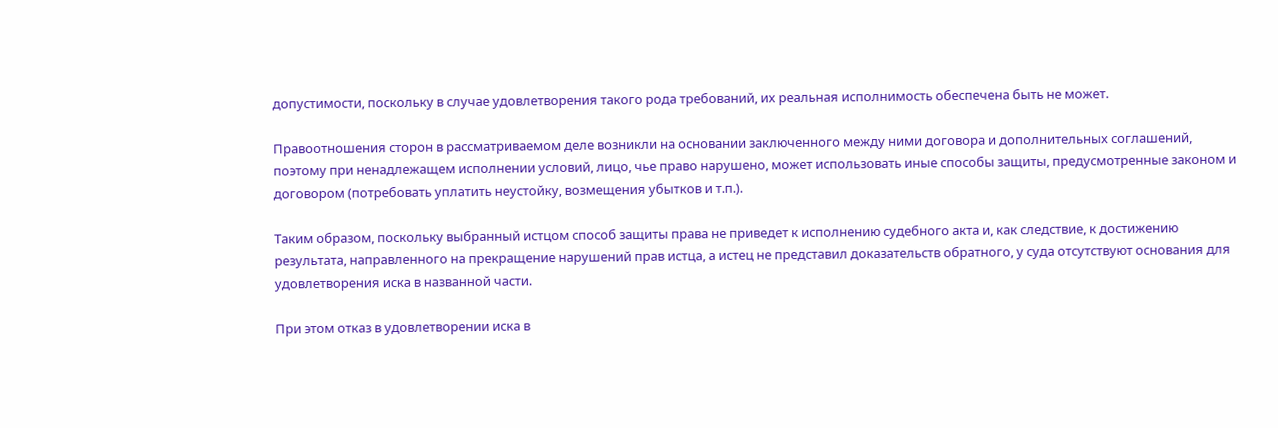допустимости, поскольку в случае удовлетворения такого рода требований, их реальная исполнимость обеспечена быть не может.

Правоотношения сторон в рассматриваемом деле возникли на основании заключенного между ними договора и дополнительных соглашений, поэтому при ненадлежащем исполнении условий, лицо, чье право нарушено, может использовать иные способы защиты, предусмотренные законом и договором (потребовать уплатить неустойку, возмещения убытков и т.п.).

Таким образом, поскольку выбранный истцом способ защиты права не приведет к исполнению судебного акта и, как следствие, к достижению результата, направленного на прекращение нарушений прав истца, а истец не представил доказательств обратного, у суда отсутствуют основания для удовлетворения иска в названной части.

При этом отказ в удовлетворении иска в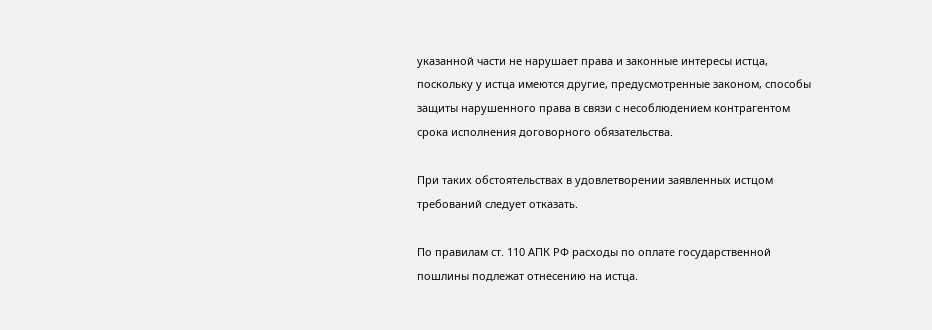указанной части не нарушает права и законные интересы истца, поскольку у истца имеются другие, предусмотренные законом, способы защиты нарушенного права в связи с несоблюдением контрагентом срока исполнения договорного обязательства.

При таких обстоятельствах в удовлетворении заявленных истцом требований следует отказать.

По правилам ст. 110 АПК РФ расходы по оплате государственной пошлины подлежат отнесению на истца.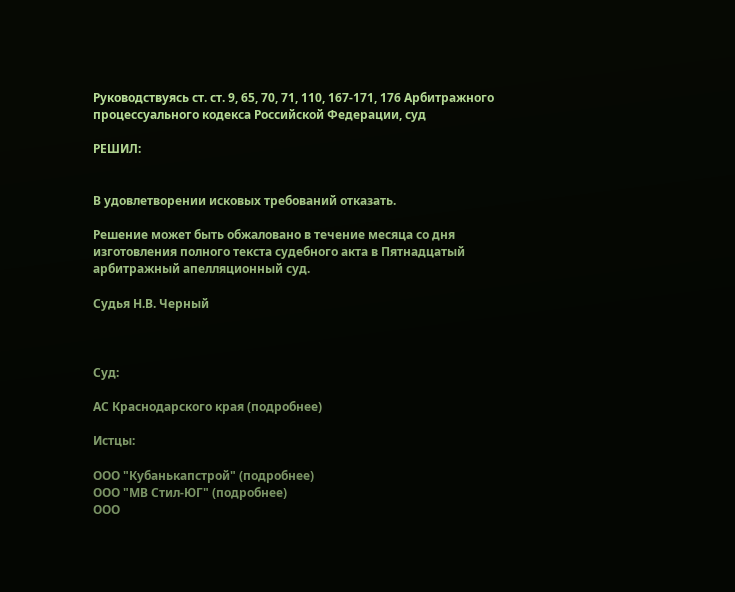Руководствуясь ст. ст. 9, 65, 70, 71, 110, 167-171, 176 Арбитражного процессуального кодекса Российской Федерации, суд

РЕШИЛ:


В удовлетворении исковых требований отказать.

Решение может быть обжаловано в течение месяца со дня изготовления полного текста судебного акта в Пятнадцатый арбитражный апелляционный суд.

Судья Н.В. Черный



Суд:

АС Краснодарского края (подробнее)

Истцы:

ООО "Кубанькапстрой" (подробнее)
ООО "МВ Стил-ЮГ" (подробнее)
ООО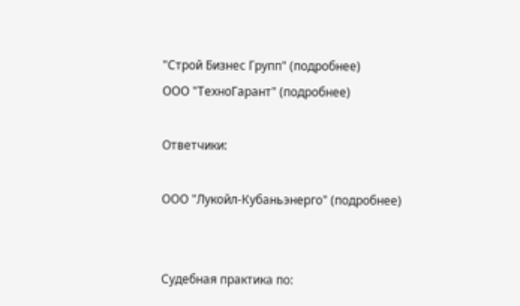"Строй Бизнес Групп" (подробнее)
ООО "ТехноГарант" (подробнее)

Ответчики:

ООО "Лукойл-Кубаньэнерго" (подробнее)


Судебная практика по: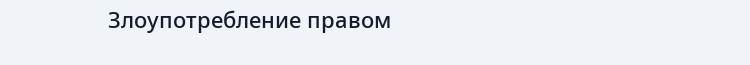Злоупотребление правом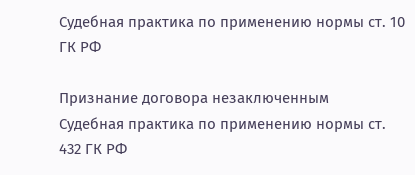Судебная практика по применению нормы ст. 10 ГК РФ

Признание договора незаключенным
Судебная практика по применению нормы ст. 432 ГК РФ